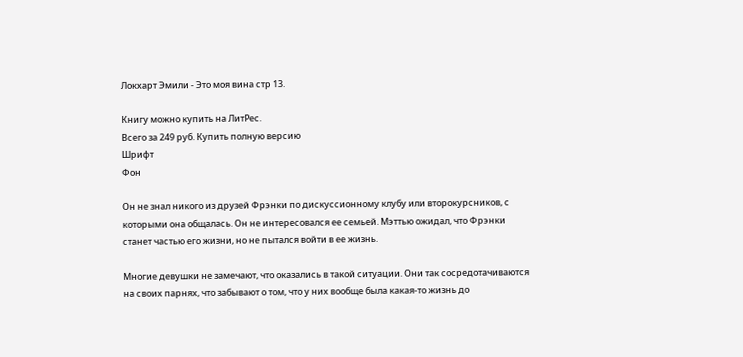Локхарт Эмили - Это моя вина стр 13.

Книгу можно купить на ЛитРес.
Всего за 249 руб. Купить полную версию
Шрифт
Фон

Он не знал никого из друзей Фрэнки по дискуссионному клубу или второкурсников, с которыми она общалась. Он не интересовался ее семьей. Мэттью ожидал, что Фрэнки станет частью его жизни, но не пытался войти в ее жизнь.

Многие девушки не замечают, что оказались в такой ситуации. Они так сосредотачиваются на своих парнях, что забывают о том, что у них вообще была какая-то жизнь до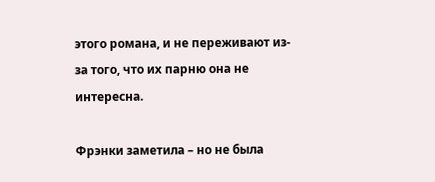этого романа, и не переживают из-за того, что их парню она не интересна.

Фрэнки заметила – но не была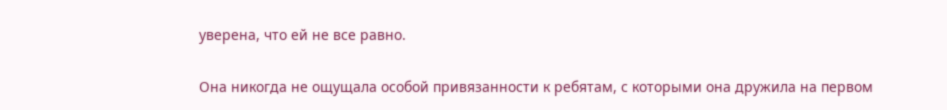уверена, что ей не все равно.

Она никогда не ощущала особой привязанности к ребятам, с которыми она дружила на первом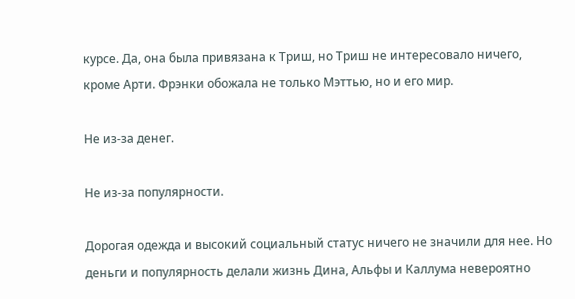курсе. Да, она была привязана к Триш, но Триш не интересовало ничего, кроме Арти. Фрэнки обожала не только Мэттью, но и его мир.

Не из-за денег.

Не из-за популярности.

Дорогая одежда и высокий социальный статус ничего не значили для нее. Но деньги и популярность делали жизнь Дина, Альфы и Каллума невероятно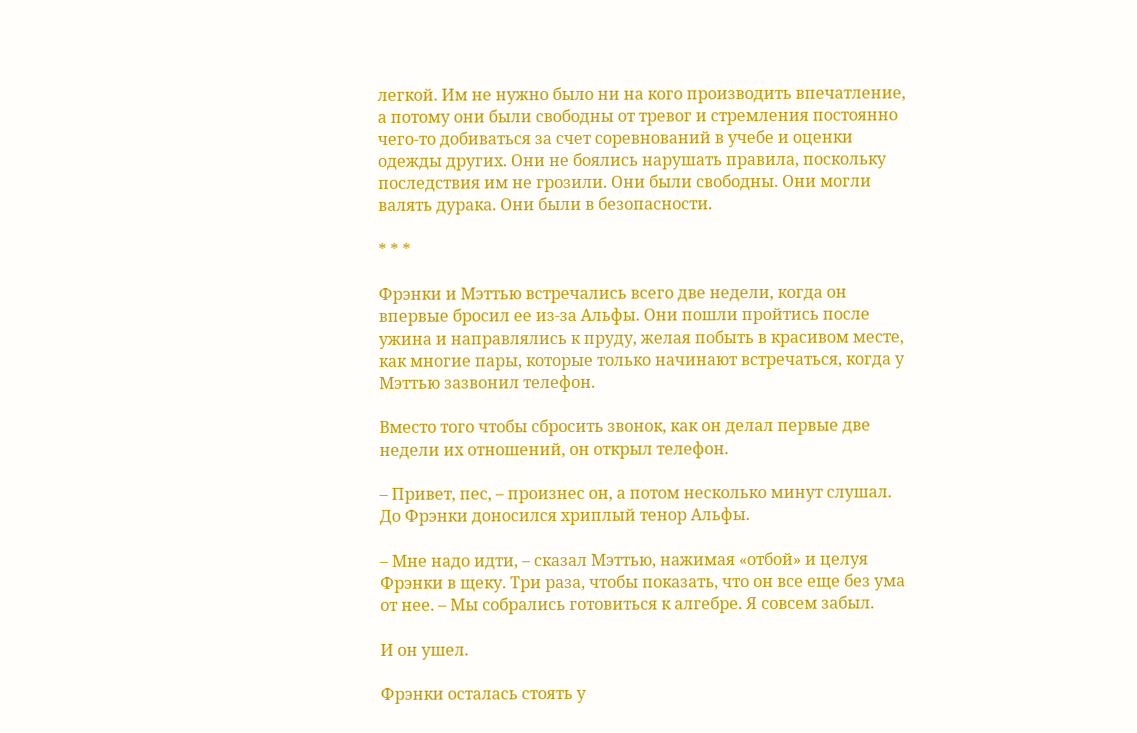легкой. Им не нужно было ни на кого производить впечатление, а потому они были свободны от тревог и стремления постоянно чего-то добиваться за счет соревнований в учебе и оценки одежды других. Они не боялись нарушать правила, поскольку последствия им не грозили. Они были свободны. Они могли валять дурака. Они были в безопасности.

* * *

Фрэнки и Мэттью встречались всего две недели, когда он впервые бросил ее из-за Альфы. Они пошли пройтись после ужина и направлялись к пруду, желая побыть в красивом месте, как многие пары, которые только начинают встречаться, когда у Мэттью зазвонил телефон.

Вместо того чтобы сбросить звонок, как он делал первые две недели их отношений, он открыл телефон.

– Привет, пес, – произнес он, а потом несколько минут слушал. До Фрэнки доносился хриплый тенор Альфы.

– Мне надо идти, – сказал Мэттью, нажимая «отбой» и целуя Фрэнки в щеку. Три раза, чтобы показать, что он все еще без ума от нее. – Мы собрались готовиться к алгебре. Я совсем забыл.

И он ушел.

Фрэнки осталась стоять у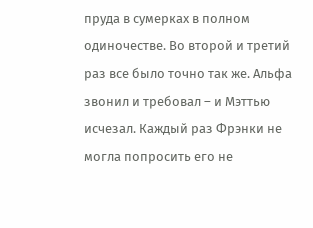пруда в сумерках в полном одиночестве. Во второй и третий раз все было точно так же. Альфа звонил и требовал – и Мэттью исчезал. Каждый раз Фрэнки не могла попросить его не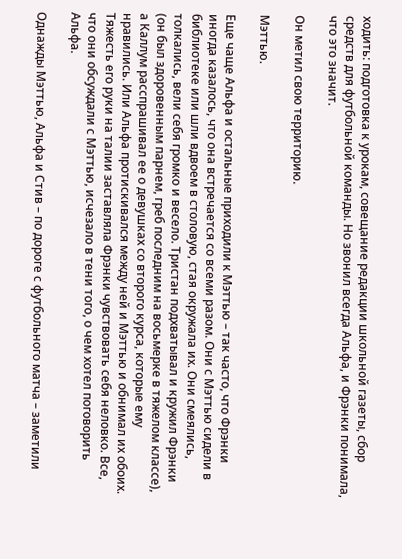ходить: подготовка к урокам, совещание редакции школьной газеты, сбор средств для футбольной команды. Но звонил всегда Альфа, и Фрэнки понимала, что это значит.

Он метил свою территорию.

Мэттью.

Еще чаще Альфа и остальные приходили к Мэттью – так часто, что Фрэнки иногда казалось, что она встречается со всеми разом. Они с Мэттью сидели в библиотеке или шли вдвоем в столовую, стая окружала их. Они смеялись, толкались, вели себя громко и весело. Тристан подхватывал и кружил Фрэнки (он был здоровенным парнем, греб последним на восьмерке в тяжелом классе), а Каллум расспрашивал ее о девушках со второго курса, которые ему нравились. Или Альфа протискивался между ней и Мэттью и обнимал их обоих. Тяжесть его руки на талии заставляла Фрэнки чувствовать себя неловко. Все, что они обсуждали с Мэттью, исчезало в тени того, о чем хотел поговорить Альфа.

Однажды Мэттью, Альфа и Стив – по дороге с футбольного матча – заметили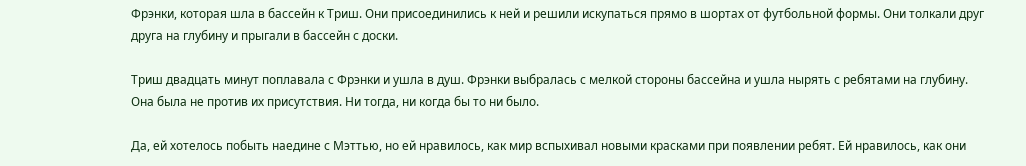Фрэнки, которая шла в бассейн к Триш. Они присоединились к ней и решили искупаться прямо в шортах от футбольной формы. Они толкали друг друга на глубину и прыгали в бассейн с доски.

Триш двадцать минут поплавала с Фрэнки и ушла в душ. Фрэнки выбралась с мелкой стороны бассейна и ушла нырять с ребятами на глубину. Она была не против их присутствия. Ни тогда, ни когда бы то ни было.

Да, ей хотелось побыть наедине с Мэттью, но ей нравилось, как мир вспыхивал новыми красками при появлении ребят. Ей нравилось, как они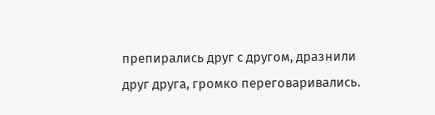препирались друг с другом, дразнили друг друга, громко переговаривались.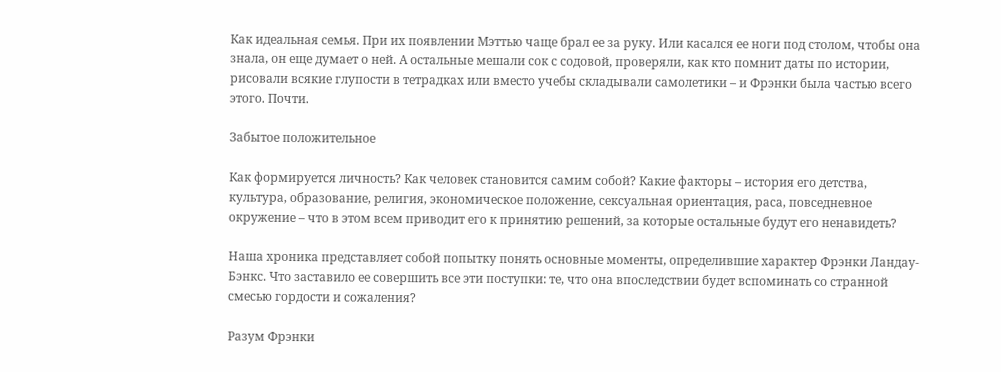Как идеальная семья. При их появлении Мэттью чаще брал ее за руку. Или касался ее ноги под столом, чтобы она знала, он еще думает о ней. А остальные мешали сок с содовой, проверяли, как кто помнит даты по истории, рисовали всякие глупости в тетрадках или вместо учебы складывали самолетики – и Фрэнки была частью всего этого. Почти.

Забытое положительное

Как формируется личность? Как человек становится самим собой? Какие факторы – история его детства, культура, образование, религия, экономическое положение, сексуальная ориентация, раса, повседневное окружение – что в этом всем приводит его к принятию решений, за которые остальные будут его ненавидеть?

Наша хроника представляет собой попытку понять основные моменты, определившие характер Фрэнки Ландау-Бэнкс. Что заставило ее совершить все эти поступки: те, что она впоследствии будет вспоминать со странной смесью гордости и сожаления?

Разум Фрэнки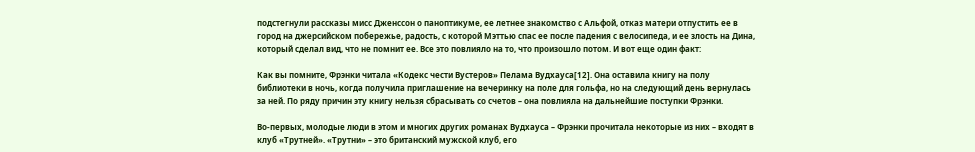подстегнули рассказы мисс Дженссон о паноптикуме, ее летнее знакомство с Альфой, отказ матери отпустить ее в город на джерсийском побережье, радость, с которой Мэттью спас ее после падения с велосипеда, и ее злость на Дина, который сделал вид, что не помнит ее. Все это повлияло на то, что произошло потом. И вот еще один факт:

Как вы помните, Фрэнки читала «Кодекс чести Вустеров» Пелама Вудхауса[12]. Она оставила книгу на полу библиотеки в ночь, когда получила приглашение на вечеринку на поле для гольфа, но на следующий день вернулась за ней. По ряду причин эту книгу нельзя сбрасывать со счетов – она повлияла на дальнейшие поступки Фрэнки.

Во-первых, молодые люди в этом и многих других романах Вудхауса – Фрэнки прочитала некоторые из них – входят в клуб «Трутней». «Трутни» – это британский мужской клуб, его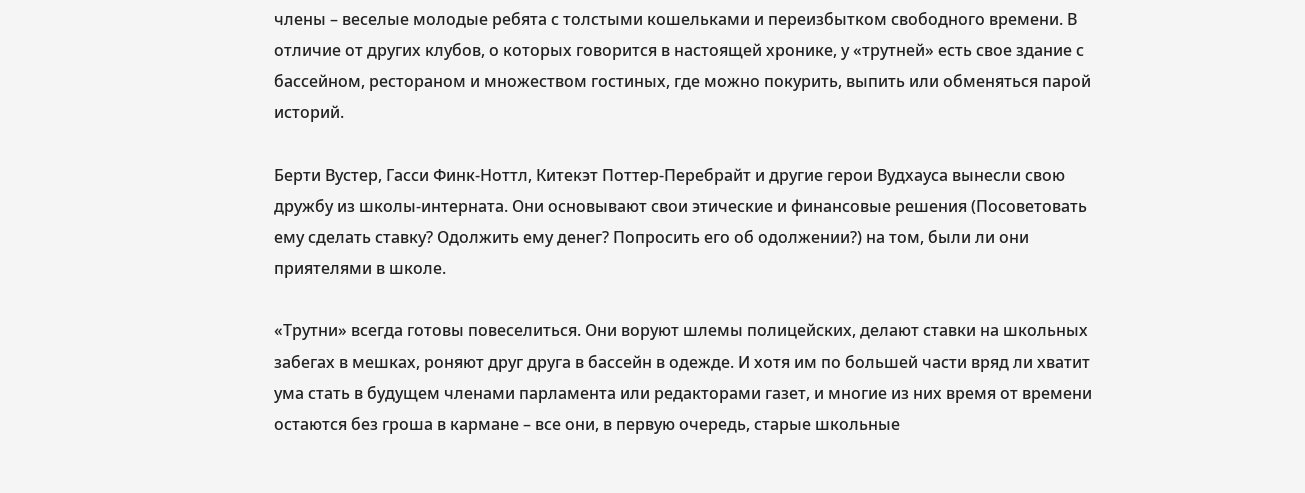члены – веселые молодые ребята с толстыми кошельками и переизбытком свободного времени. В отличие от других клубов, о которых говорится в настоящей хронике, у «трутней» есть свое здание с бассейном, рестораном и множеством гостиных, где можно покурить, выпить или обменяться парой историй.

Берти Вустер, Гасси Финк-Ноттл, Китекэт Поттер-Перебрайт и другие герои Вудхауса вынесли свою дружбу из школы-интерната. Они основывают свои этические и финансовые решения (Посоветовать ему сделать ставку? Одолжить ему денег? Попросить его об одолжении?) на том, были ли они приятелями в школе.

«Трутни» всегда готовы повеселиться. Они воруют шлемы полицейских, делают ставки на школьных забегах в мешках, роняют друг друга в бассейн в одежде. И хотя им по большей части вряд ли хватит ума стать в будущем членами парламента или редакторами газет, и многие из них время от времени остаются без гроша в кармане – все они, в первую очередь, старые школьные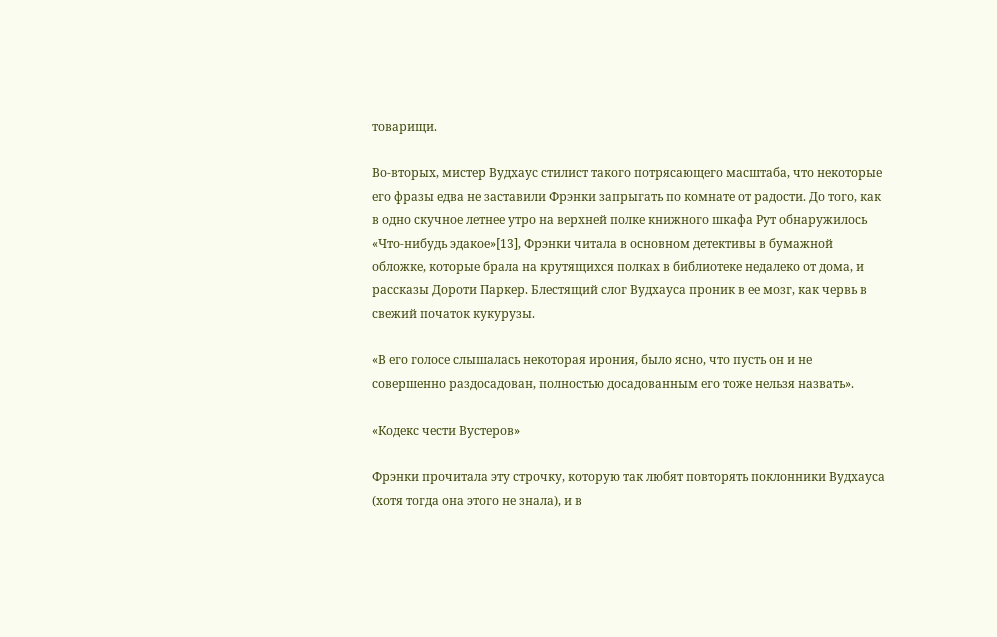товарищи.

Во-вторых, мистер Вудхаус стилист такого потрясающего масштаба, что некоторые его фразы едва не заставили Фрэнки запрыгать по комнате от радости. До того, как в одно скучное летнее утро на верхней полке книжного шкафа Рут обнаружилось «Что-нибудь эдакое»[13], Фрэнки читала в основном детективы в бумажной обложке, которые брала на крутящихся полках в библиотеке недалеко от дома, и рассказы Дороти Паркер. Блестящий слог Вудхауса проник в ее мозг, как червь в свежий початок кукурузы.

«В его голосе слышалась некоторая ирония, было ясно, что пусть он и не совершенно раздосадован, полностью досадованным его тоже нельзя назвать».

«Кодекс чести Вустеров»

Фрэнки прочитала эту строчку, которую так любят повторять поклонники Вудхауса (хотя тогда она этого не знала), и в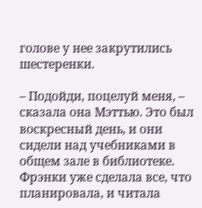голове у нее закрутились шестеренки.

– Подойди, поцелуй меня, – сказала она Мэттью. Это был воскресный день, и они сидели над учебниками в общем зале в библиотеке. Фрэнки уже сделала все, что планировала, и читала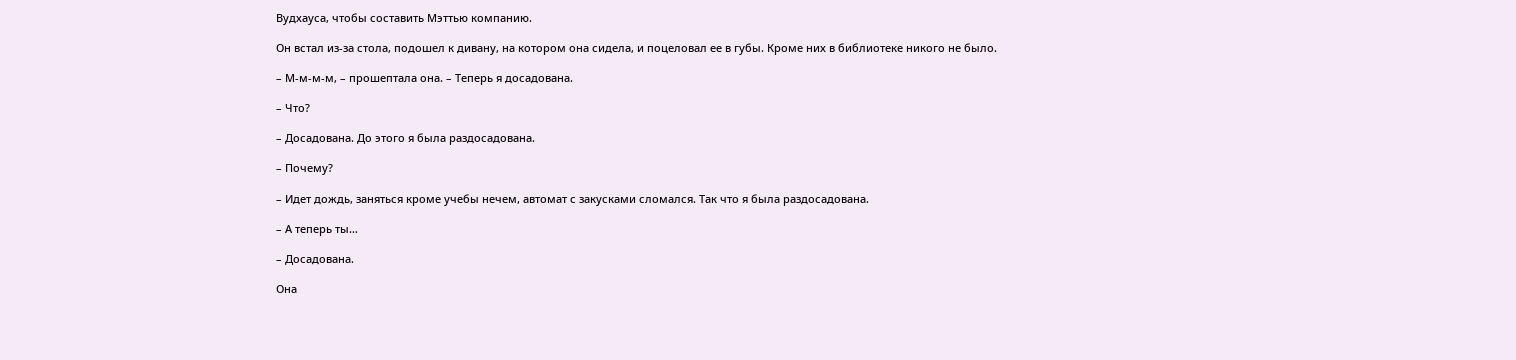Вудхауса, чтобы составить Мэттью компанию.

Он встал из-за стола, подошел к дивану, на котором она сидела, и поцеловал ее в губы. Кроме них в библиотеке никого не было.

– М-м-м-м, – прошептала она. – Теперь я досадована.

– Что?

– Досадована. До этого я была раздосадована.

– Почему?

– Идет дождь, заняться кроме учебы нечем, автомат с закусками сломался. Так что я была раздосадована.

– А теперь ты…

– Досадована.

Она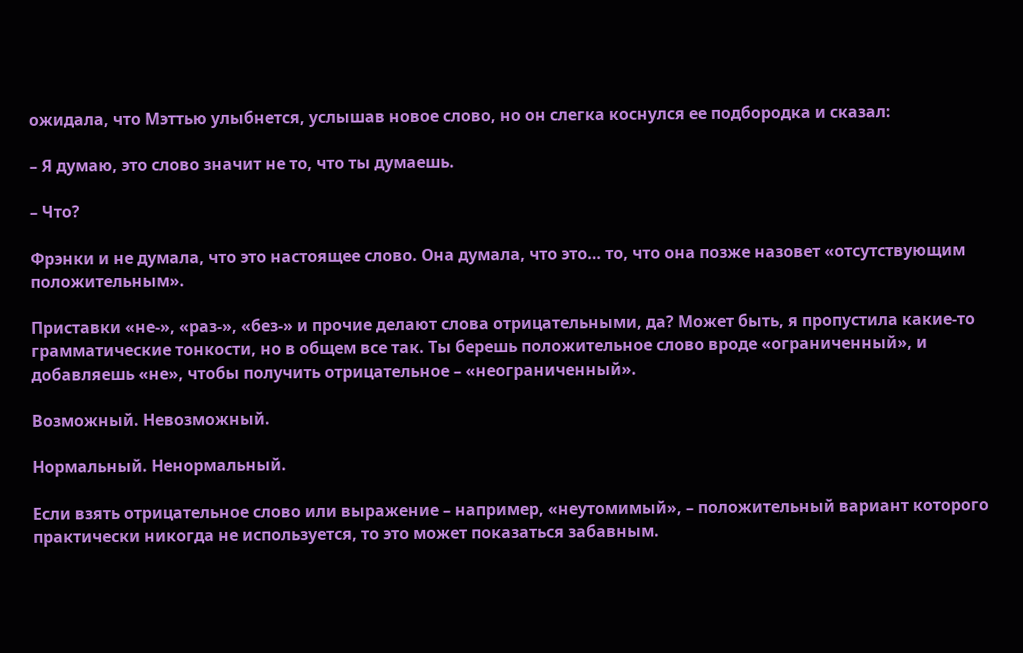ожидала, что Мэттью улыбнется, услышав новое слово, но он слегка коснулся ее подбородка и сказал:

– Я думаю, это слово значит не то, что ты думаешь.

– Что?

Фрэнки и не думала, что это настоящее слово. Она думала, что это… то, что она позже назовет «отсутствующим положительным».

Приставки «не-», «раз-», «без-» и прочие делают слова отрицательными, да? Может быть, я пропустила какие-то грамматические тонкости, но в общем все так. Ты берешь положительное слово вроде «ограниченный», и добавляешь «не», чтобы получить отрицательное – «неограниченный».

Возможный. Невозможный.

Нормальный. Ненормальный.

Если взять отрицательное слово или выражение – например, «неутомимый», – положительный вариант которого практически никогда не используется, то это может показаться забавным.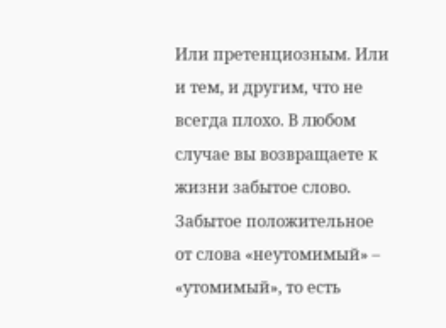Или претенциозным. Или и тем, и другим, что не всегда плохо. В любом случае вы возвращаете к жизни забытое слово. Забытое положительное от слова «неутомимый» – «утомимый», то есть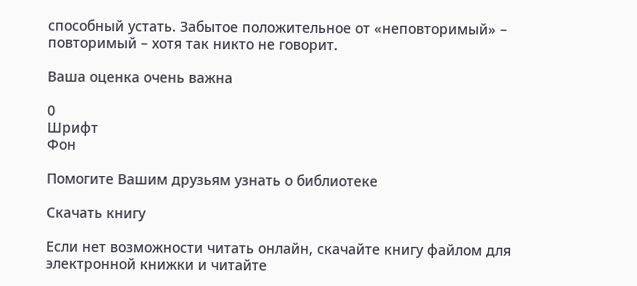способный устать. Забытое положительное от «неповторимый» – повторимый – хотя так никто не говорит.

Ваша оценка очень важна

0
Шрифт
Фон

Помогите Вашим друзьям узнать о библиотеке

Скачать книгу

Если нет возможности читать онлайн, скачайте книгу файлом для электронной книжки и читайте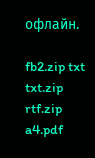офлайн.

fb2.zip txt txt.zip rtf.zip a4.pdf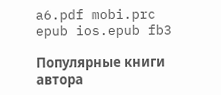a6.pdf mobi.prc epub ios.epub fb3

Популярные книги автора